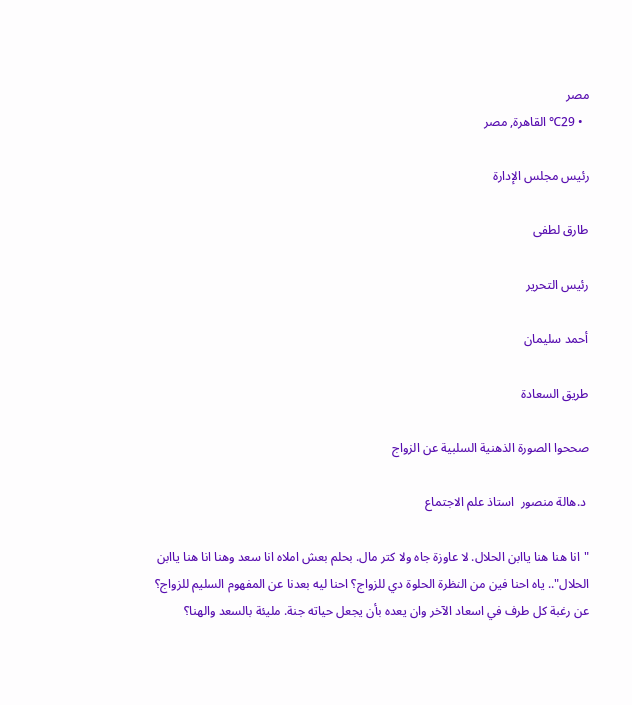مصر
  • 29℃ القاهرة, مصر

رئيس مجلس الإدارة

طارق لطفى

رئيس التحرير

أحمد سليمان

طريق السعادة

صححوا الصورة الذهنية السلبية عن الزواج

 د.هالة منصور  استاذ علم الاجتماع

"انا هنا هنا ياابن الحلال. لا عاوزة جاه ولا كتر مال. بحلم بعش املاه انا سعد وهنا انا هنا ياابن الحلال".. ياه احنا فين من النظرة الحلوة دي للزواج؟ احنا ليه بعدنا عن المفهوم السليم للزواج؟ عن رغبة كل طرف في اسعاد الآخر وان يعده بأن يجعل حياته جنة. مليئة بالسعد والهنا؟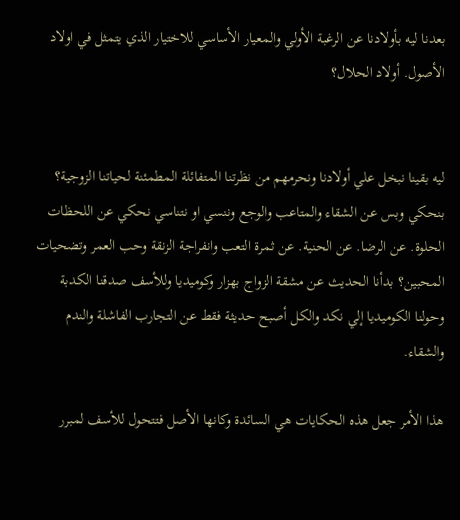بعدنا ليه بأولادنا عن الرغبة الأولي والمعيار الأساسي للاختيار الذي يتمثل في اولاد الأصول. أولاد الحلال؟


ليه بقينا نبخل علي أولادنا ونحرمهم من نظرتنا المتفائلة المطمئنة لحياتنا الزوجية؟ بنحكي وبس عن الشقاء والمتاعب والوجع وننسي او نتناسي نحكي عن اللحظات الحلوة. عن الرضا. عن الحنية. عن ثمرة التعب وانفراجة الزنقة وحب العمر وتضحيات المحبين؟ بدأنا الحديث عن مشقة الزواج بهزار وكوميديا وللأسف صدقنا الكدبة وحولنا الكوميديا إلي نكد والكل أصبح حديثة فقط عن التجارب الفاشلة والندم والشقاء.

هذا الأمر جعل هذه الحكايات هي السائدة وكانها الأصل فتتحول للأسف لمبرر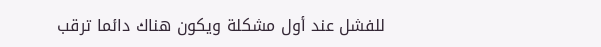للفشل عند أول مشكلة ويكون هناك دائما ترقب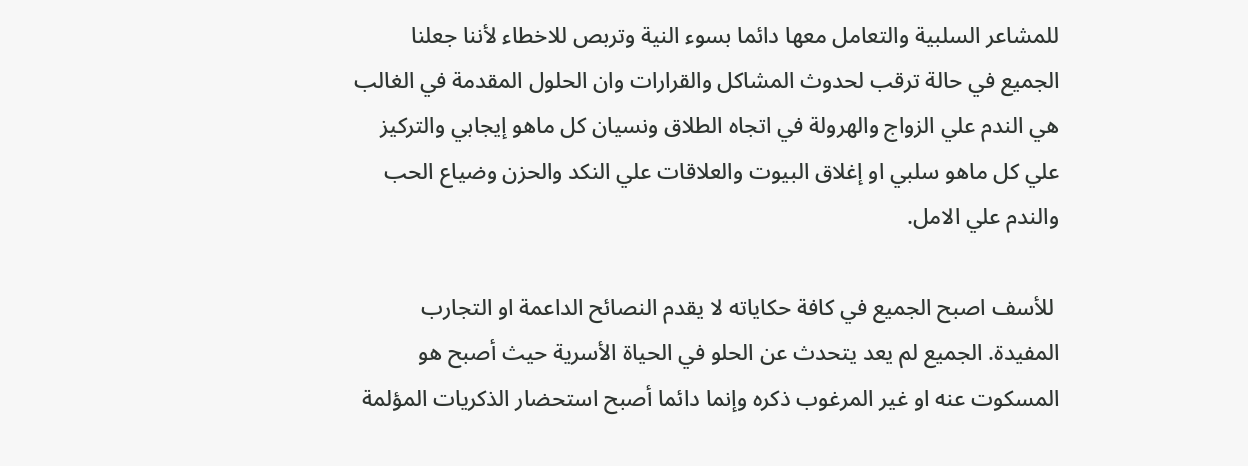للمشاعر السلبية والتعامل معها دائما بسوء النية وتربص للاخطاء لأننا جعلنا الجميع في حالة ترقب لحدوث المشاكل والقرارات وان الحلول المقدمة في الغالب هي الندم علي الزواج والهرولة في اتجاه الطلاق ونسيان كل ماهو إيجابي والتركيز علي كل ماهو سلبي او إغلاق البيوت والعلاقات علي النكد والحزن وضياع الحب والندم علي الامل.

 للأسف اصبح الجميع في كافة حكاياته لا يقدم النصائح الداعمة او التجارب المفيدة. الجميع لم يعد يتحدث عن الحلو في الحياة الأسرية حيث أصبح هو المسكوت عنه او غير المرغوب ذكره وإنما دائما أصبح استحضار الذكريات المؤلمة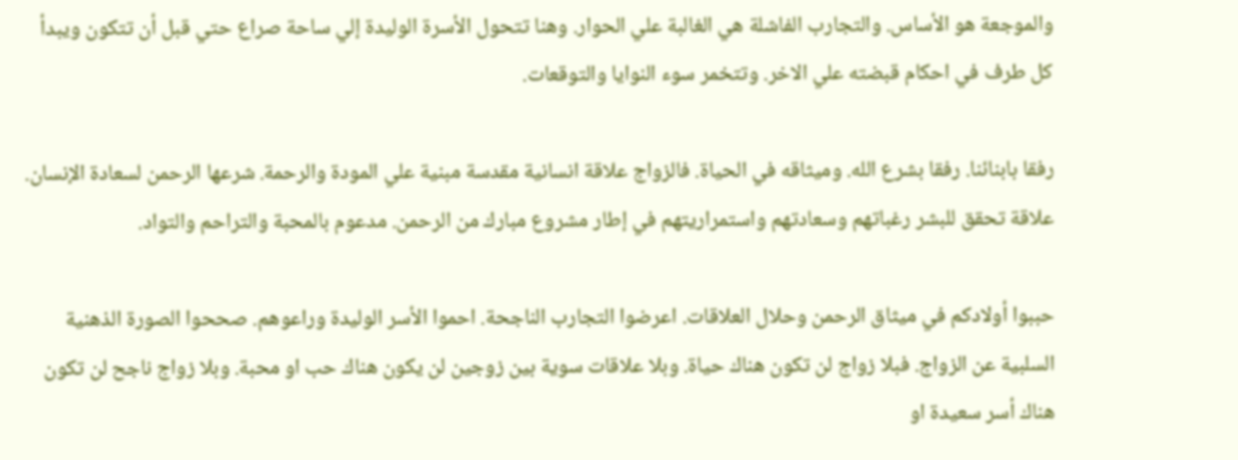والموجعة هو الأساس. والتجارب الفاشلة هي الغالبة علي الحوار. وهنا تتحول الأسرة الوليدة إلي ساحة صراع حتي قبل أن تتكون ويبدأ كل طرف في احكام قبضته علي الاخر. وتتخمر سوء النوايا والتوقعات.

رفقا بابنائنا. رفقا بشرع الله. وميثاقه في الحياة. فالزواج علاقة انسانية مقدسة مبنية علي المودة والرحمة. شرعها الرحمن لسعادة الإنسان. علاقة تحقق للبشر رغباتهم وسعادتهم واستمراريتهم في إطار مشروع مبارك من الرحمن. مدعوم بالمحبة والتراحم والتواد.

حببوا أولادكم في ميثاق الرحمن وحلال العلاقات. اعرضوا التجارب الناجحة. احموا الأسر الوليدة وراعوهم. صححوا الصورة الذهنية السلبية عن الزواج. فبلا زواج لن تكون هناك حياة. وبلا علاقات سوية بين زوجين لن يكون هناك حب او محبة. وبلا زواج ناجح لن تكون هناك أسر سعيدة او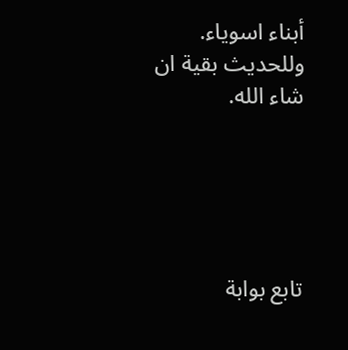أبناء اسوياء. وللحديث بقية ان شاء الله.





تابع بوابة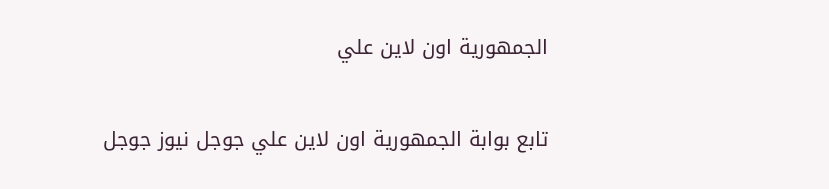الجمهورية اون لاين علي

تابع بوابة الجمهورية اون لاين علي جوجل نيوز جوجل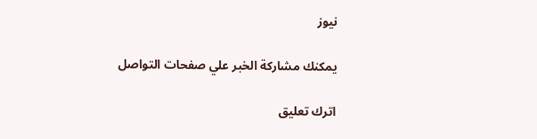نيوز

يمكنك مشاركة الخبر علي صفحات التواصل

اترك تعليق